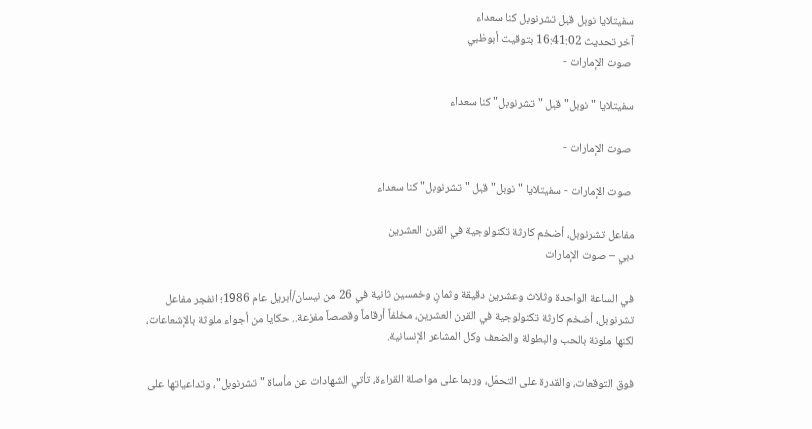سفيتلايا نوبل قبل تشرنوبل كنا سعداء
آخر تحديث 16:41:02 بتوقيت أبوظبي
 صوت الإمارات -

سفيتلايا "نوبل" قبل "تشرنوبل" كنا سعداء

 صوت الإمارات -

 صوت الإمارات - سفيتلايا "نوبل" قبل "تشرنوبل" كنا سعداء

مفاعل تشرنوبل، أضخم كارثة تكنولوجية في القرن العشرين
دبي – صوت الإمارات

في الساعة الواحدة وثلاث وعشرين دقيقة وثمانٍ وخمسين ثانية في 26 من نيسان/أبريل عام 1986؛ انفجر مفاعل تشرنوبل، أضخم كارثة تكنولوجية في القرن العشرين، مخلفاً أرقاماً وقصصاً مفزعة.. حكايا من أجواء ملوثة بالإشعاعات، لكنها ملونة بالحب والبطولة والضعف وكل المشاعر الإنسانية.

فوق التوقعات، والقدرة على التحمّل، وربما على مواصلة القراءة، تأتي الشهادات عن مأساة "تشرنوبل"، وتداعياتها على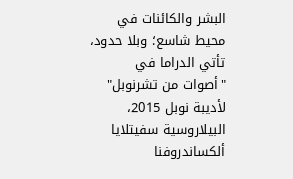البشر والكائنات في محيط شاسع؛ وبلا حدود، تأتي الدراما في "أصوات من تشرنوبل" لأديبة نوبل 2015، البيلاروسية سفيتلايا ألكساندروفنا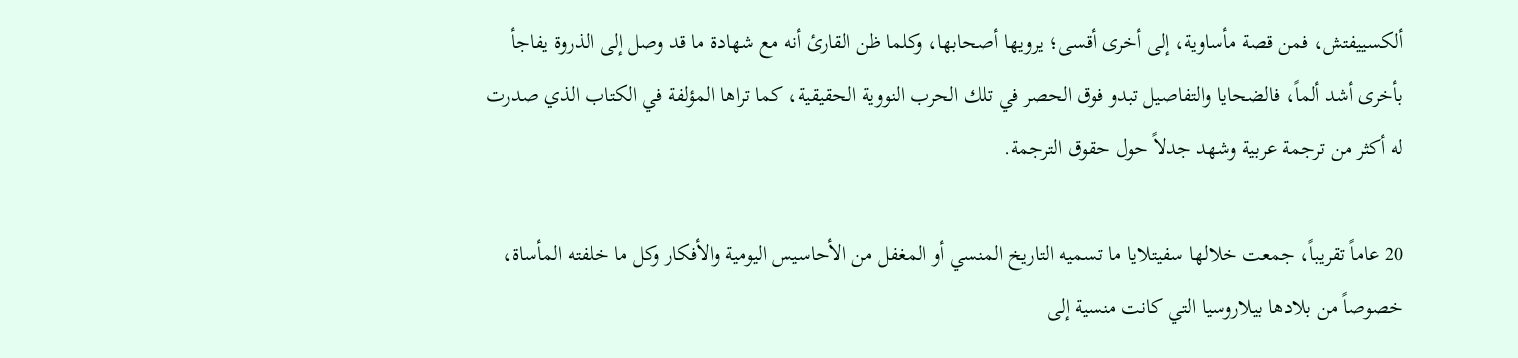ألكسييفتش، فمن قصة مأساوية، إلى أخرى أقسى؛ يرويها أصحابها، وكلما ظن القارئ أنه مع شهادة ما قد وصل إلى الذروة يفاجأ بأخرى أشد ألماً، فالضحايا والتفاصيل تبدو فوق الحصر في تلك الحرب النووية الحقيقية، كما تراها المؤلفة في الكتاب الذي صدرت له أكثر من ترجمة عربية وشهد جدلاً حول حقوق الترجمة.

20 عاماً تقريباً، جمعت خلالها سفيتلايا ما تسميه التاريخ المنسي أو المغفل من الأحاسيس اليومية والأفكار وكل ما خلفته المأساة، خصوصاً من بلادها بيلاروسيا التي كانت منسية إلى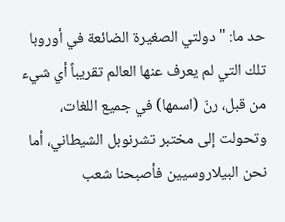حد ما: "دولتي الصغيرة الضائعة في أوروبا تلك التي لم يعرف عنها العالم تقريباً أي شيء من قبل، رنّ (اسمها) في جميع اللغات، وتحولت إلى مختبر تشرنوبل الشيطاني، أما نحن البيلاروسيين فأصبحنا شعب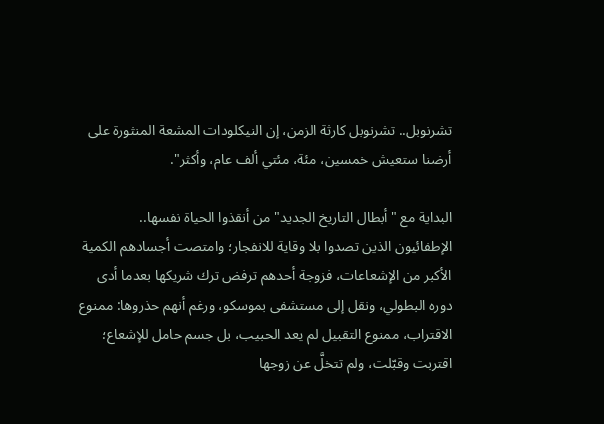تشرنوبل.. تشرنوبل كارثة الزمن، إن النيكلودات المشعة المنثورة على أرضنا ستعيش خمسين، مئة، مئتي ألف عام، وأكثر".

البداية مع "أبطال التاريخ الجديد" من أنقذوا الحياة نفسها.. الإطفائيون الذين تصدوا بلا وقاية للانفجار؛ وامتصت أجسادهم الكمية الأكبر من الإشعاعات، فزوجة أحدهم ترفض ترك شريكها بعدما أدى دوره البطولي، ونقل إلى مستشفى بموسكو، ورغم أنهم حذروها: ممنوع الاقتراب، ممنوع التقبيل لم يعد الحبيب، بل جسم حامل للإشعاع؛ اقتربت وقبّلت، ولم تتخلَّ عن زوجها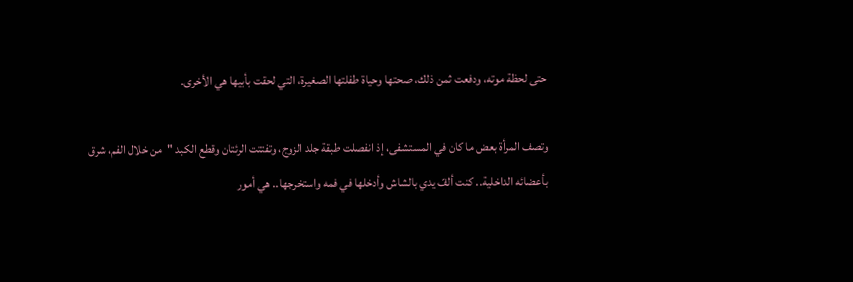حتى لحظة موته، ودفعت ثمن ذلك، صحتها وحياة طفلتها الصغيرة، التي لحقت بأبيها هي الأخرى.

وتصف المرأة بعض ما كان في المستشفى، إذ انفصلت طبقة جلد الزوج، وتفتتت الرئتان وقطع الكبد "من خلال الفم، شرق بأعضائه الداخلية.. كنت ألفّ يدي بالشاش وأدخلها في فمه واستخرجها.. هي أمور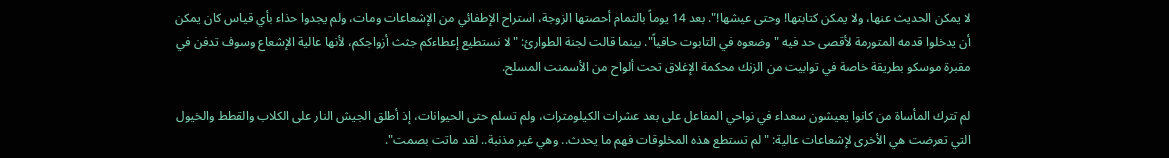لا يمكن الحديث عنها، ولا يمكن كتابتها! وحتى عيشها!". بعد 14 يوماً بالتمام أحصتها الزوجة، استراح الإطفائي من الإشعاعات ومات، ولم يجدوا حذاء بأي قياس كان يمكن أن يدخلوا قدمه المتورمة لأقصى حد فيه "وضعوه في التابوت حافياً". بينما قالت لجنة الطوارئ: "لا نستطيع إعطاءكم جثث أزواجكم، لأنها عالية الإشعاع وسوف تدفن في مقبرة موسكو بطريقة خاصة في توابيت من الزنك محكمة الإغلاق تحت ألواح من الأسمنت المسلح.

لم تترك المأساة من كانوا يعيشون سعداء في نواحي المفاعل على بعد عشرات الكيلومترات، ولم تسلم حتى الحيوانات، إذ أطلق الجيش النار على الكلاب والقطط والخيول التي تعرضت هي الأخرى لإشعاعات عالية: "لم تستطع هذه المخلوقات فهم ما يحدث.. وهي غير مذنبة.. لقد ماتت بصمت".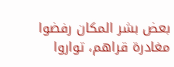بعض بشر المكان رفضوا مغادرة قراهم، تواروا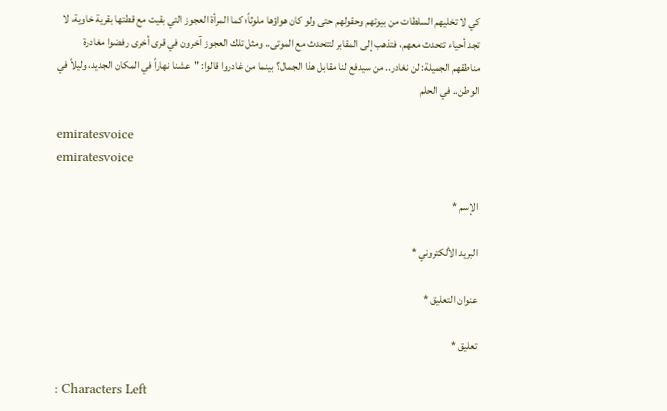كي لا تخليهم السلطات من بيوتهم وحقولهم حتى ولو كان هواؤها ملوثاً؛ كما المرأة العجوز التي بقيت مع قطتها بقرية خاوية، لا تجد أحياء تتحدث معهم، فتذهب إلى المقابر لتتحدث مع الموتى.. ومثل تلك العجوز آخرون في قرى أخرى رفضوا مغادرة مناطقهم الجميلة: لن نغادر.. من سيدفع لنا مقابل هذا الجمال؟ بينما من غادروا قالوا: "عشنا نهاراً في المكان الجديد، وليلاً في الوطن.. في الحلم

emiratesvoice
emiratesvoice

الإسم *

البريد الألكتروني *

عنوان التعليق *

تعليق *

: Characters Left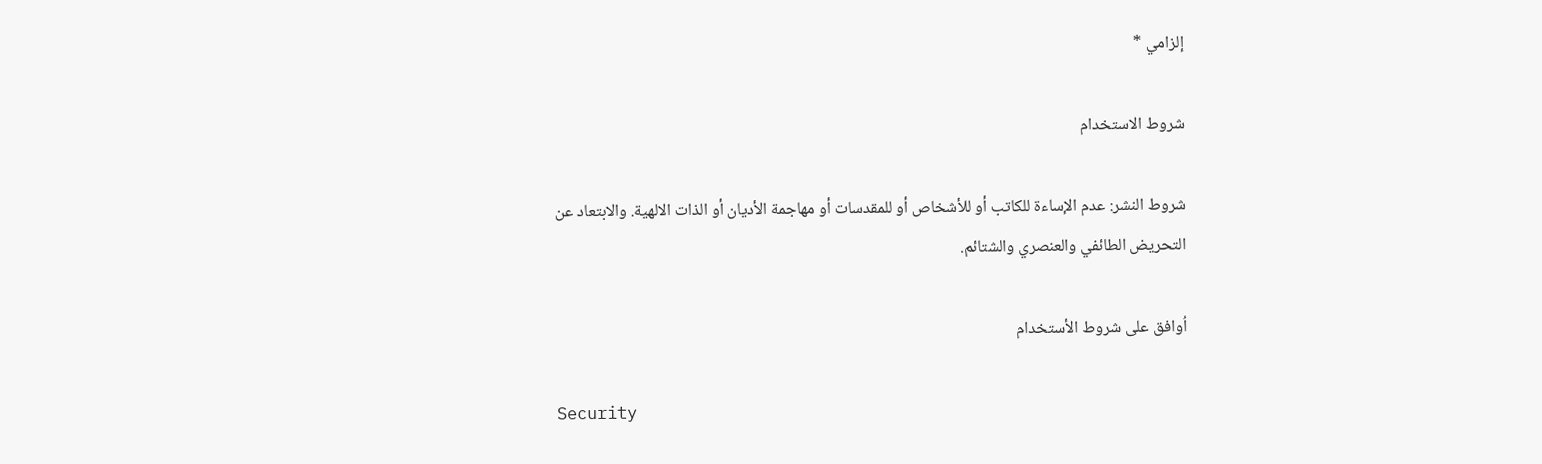إلزامي *

شروط الاستخدام

شروط النشر: عدم الإساءة للكاتب أو للأشخاص أو للمقدسات أو مهاجمة الأديان أو الذات الالهية. والابتعاد عن التحريض الطائفي والعنصري والشتائم.

اُوافق على شروط الأستخدام

Security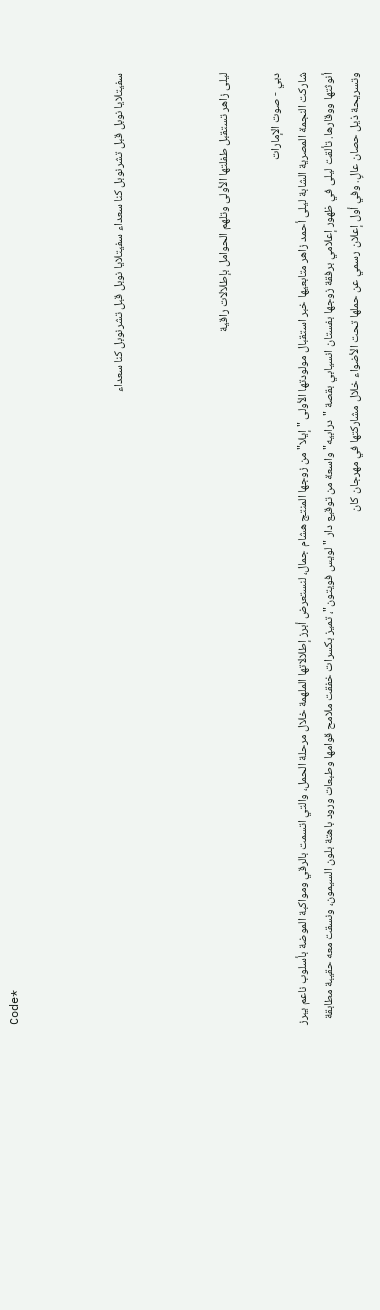Code*



سفيتلايا نوبل قبل تشرنوبل كنا سعداء سفيتلايا نوبل قبل تشرنوبل كنا سعداء



ليلى زاهر تستقبل طفلتها الأولى وتلهم الحوامل بإطلالات راقية

دبي - صوت الإمارات
شاركت النجمة المصرية الشابة ليلى أحمد زاهر متابعيها خبر استقبال مولودتها الأولى "إيلا" من زوجها المنتج هشام جمال، لنستعرض أبرز إطلالاتها الملهمة خلال مرحلة الحمل، والتي اتسمت بالرقي ومواكبة الموضة بأسلوب ناعم يبرز أنوثتها ووقارها. تألقت ليلى في ظهور إعلامي برفقة زوجها بفستان انسيابي بقصة "درابيه" واسعة من توقيع دار "لويس فويتون"، تميز بكسرات خفقت ملامح قوامها وطبعات ورود باهتة بلون السيمون، ونسقت معه حقيبة مطابقة وتسريحة ذيل حصان عالٍ. وفي أول إعلان رسمي عن حملها تحت الأضواء خلال مشاركتها في مهرجان كان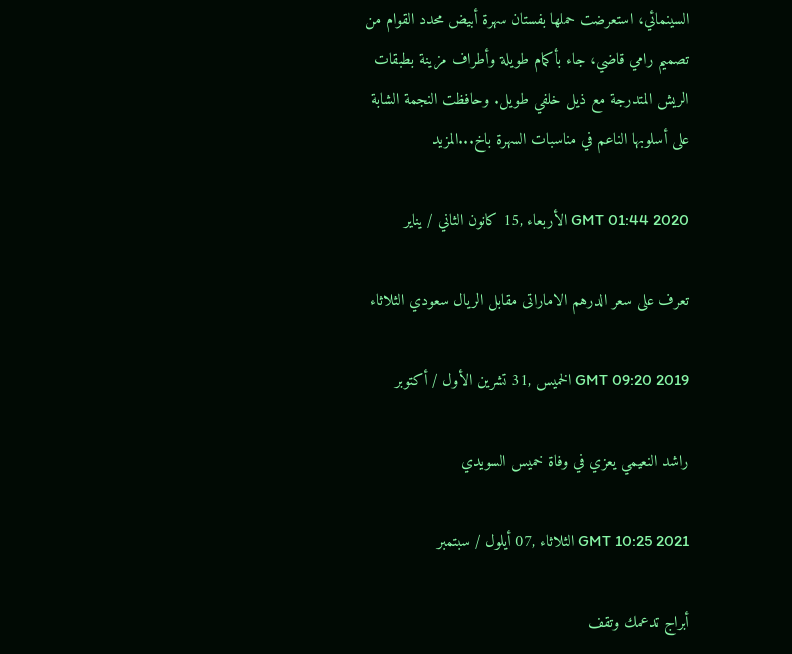السينمائي، استعرضت حملها بفستان سهرة أبيض محدد القوام من تصميم رامي قاضي، جاء بأكمام طويلة وأطراف مزينة بطبقات الريش المتدرجة مع ذيل خلفي طويل. وحافظت النجمة الشابة على أسلوبها الناعم في مناسبات السهرة باخ...المزيد

GMT 01:44 2020 الأربعاء ,15 كانون الثاني / يناير

تعرف على سعر الدرهم الاماراتى مقابل الريال سعودي الثلاثاء

GMT 09:20 2019 الخميس ,31 تشرين الأول / أكتوبر

راشد النعيمي يعزي في وفاة خميس السويدي

GMT 10:25 2021 الثلاثاء ,07 أيلول / سبتمبر

أبراج تدعمك وتقف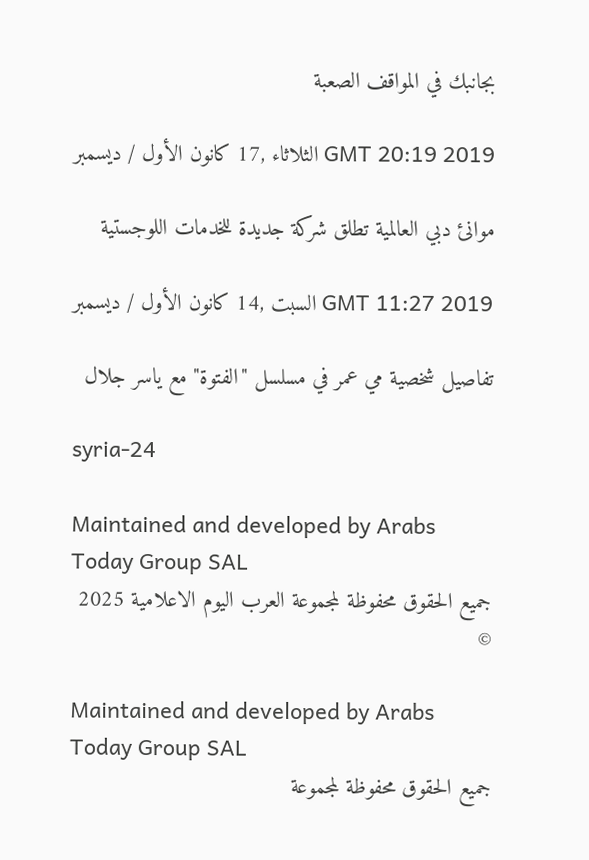بجانبك في المواقف الصعبة

GMT 20:19 2019 الثلاثاء ,17 كانون الأول / ديسمبر

موانئ دبي العالمية تطلق شركة جديدة للخدمات اللوجستية

GMT 11:27 2019 السبت ,14 كانون الأول / ديسمبر

تفاصيل شخصية مي عمر في مسلسل "الفتوة" مع ياسر جلال

syria-24

Maintained and developed by Arabs Today Group SAL
جميع الحقوق محفوظة لمجموعة العرب اليوم الاعلامية 2025 ©

Maintained and developed by Arabs Today Group SAL
جميع الحقوق محفوظة لمجموعة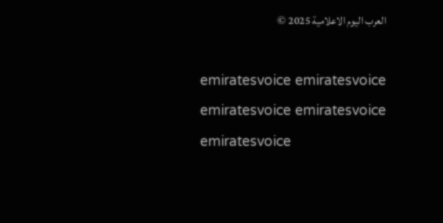العرب اليوم الاعلامية 2025 ©

emiratesvoice emiratesvoice emiratesvoice emiratesvoice
emiratesvoice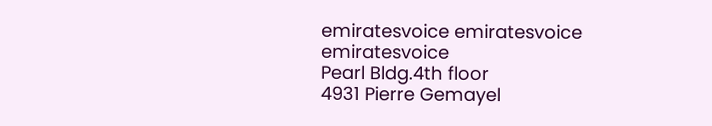emiratesvoice emiratesvoice
emiratesvoice
Pearl Bldg.4th floor
4931 Pierre Gemayel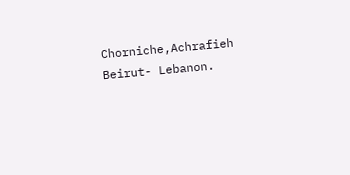Chorniche,Achrafieh
Beirut- Lebanon.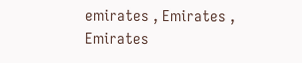emirates , Emirates , Emirates